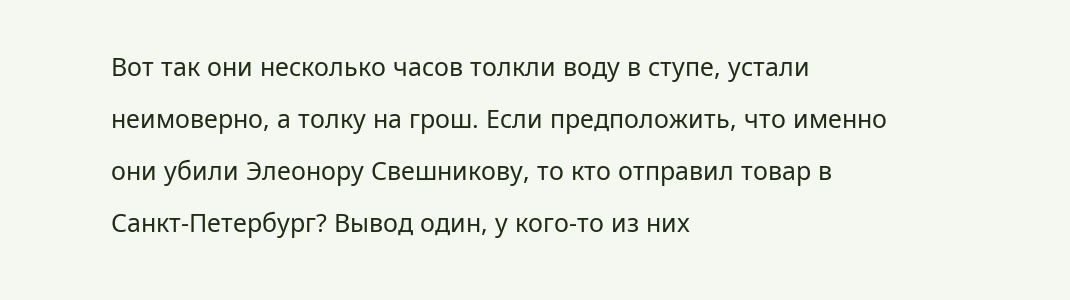Вот так они несколько часов толкли воду в ступе, устали неимоверно, а толку на грош. Если предположить, что именно они убили Элеонору Свешникову, то кто отправил товар в Санкт-Петербург? Вывод один, у кого-то из них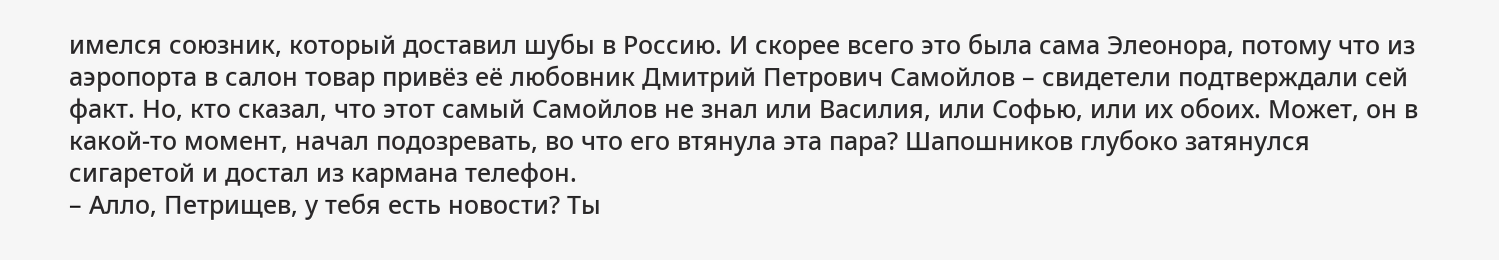имелся союзник, который доставил шубы в Россию. И скорее всего это была сама Элеонора, потому что из аэропорта в салон товар привёз её любовник Дмитрий Петрович Самойлов – свидетели подтверждали сей факт. Но, кто сказал, что этот самый Самойлов не знал или Василия, или Софью, или их обоих. Может, он в какой-то момент, начал подозревать, во что его втянула эта пара? Шапошников глубоко затянулся сигаретой и достал из кармана телефон.
– Алло, Петрищев, у тебя есть новости? Ты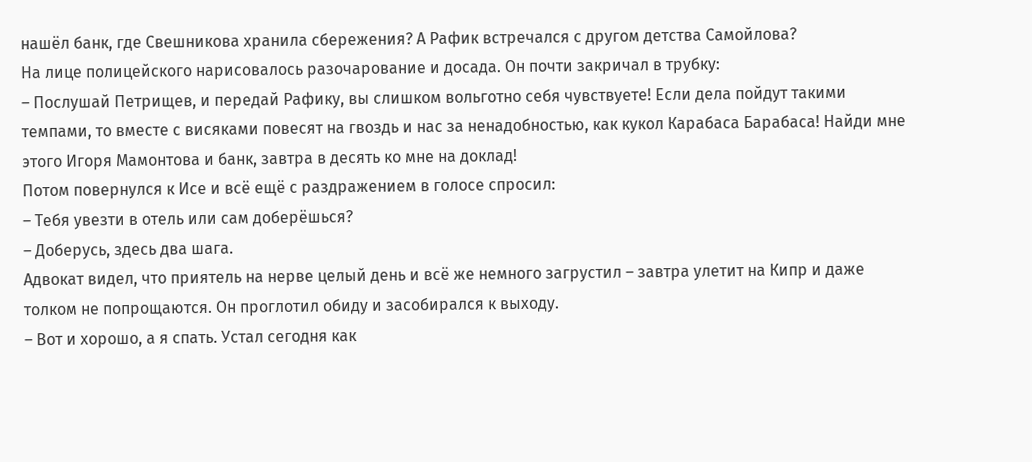нашёл банк, где Свешникова хранила сбережения? А Рафик встречался с другом детства Самойлова?
На лице полицейского нарисовалось разочарование и досада. Он почти закричал в трубку:
– Послушай Петрищев, и передай Рафику, вы слишком вольготно себя чувствуете! Если дела пойдут такими темпами, то вместе с висяками повесят на гвоздь и нас за ненадобностью, как кукол Карабаса Барабаса! Найди мне этого Игоря Мамонтова и банк, завтра в десять ко мне на доклад!
Потом повернулся к Исе и всё ещё с раздражением в голосе спросил:
– Тебя увезти в отель или сам доберёшься?
– Доберусь, здесь два шага.
Адвокат видел, что приятель на нерве целый день и всё же немного загрустил – завтра улетит на Кипр и даже толком не попрощаются. Он проглотил обиду и засобирался к выходу.
– Вот и хорошо, а я спать. Устал сегодня как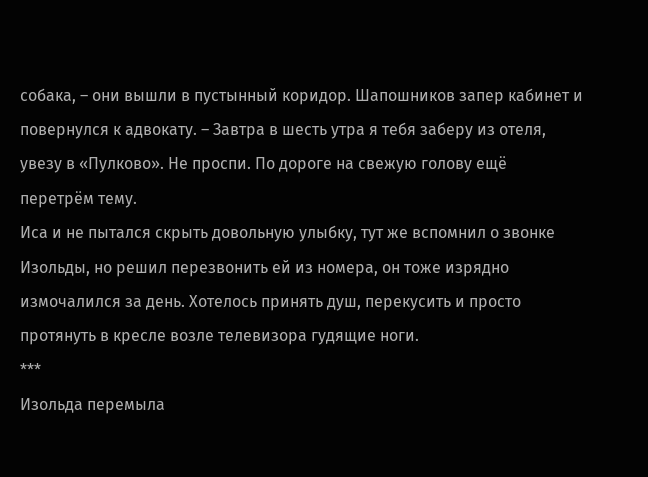собака, – они вышли в пустынный коридор. Шапошников запер кабинет и повернулся к адвокату. – Завтра в шесть утра я тебя заберу из отеля, увезу в «Пулково». Не проспи. По дороге на свежую голову ещё перетрём тему.
Иса и не пытался скрыть довольную улыбку, тут же вспомнил о звонке Изольды, но решил перезвонить ей из номера, он тоже изрядно измочалился за день. Хотелось принять душ, перекусить и просто протянуть в кресле возле телевизора гудящие ноги.
***
Изольда перемыла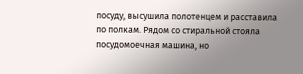посуду, высушила полотенцем и расставила по полкам. Рядом со стиральной стояла посудомоечная машина, но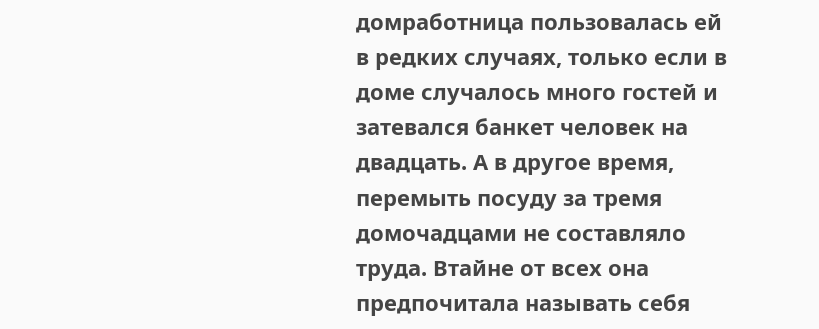домработница пользовалась ей в редких случаях, только если в доме случалось много гостей и затевался банкет человек на двадцать. А в другое время, перемыть посуду за тремя домочадцами не составляло труда. Втайне от всех она предпочитала называть себя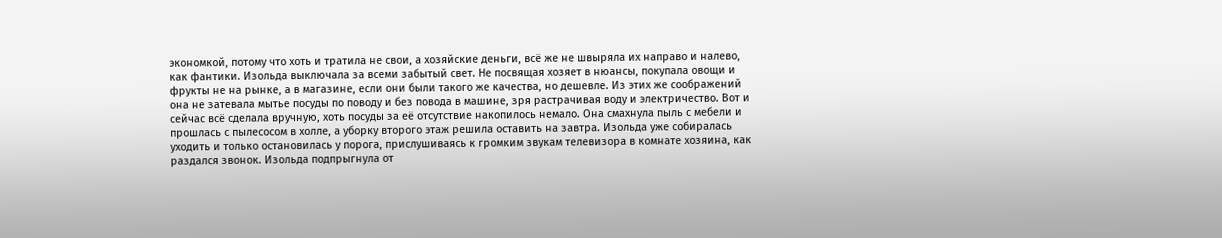экономкой, потому что хоть и тратила не свои, а хозяйские деньги, всё же не швыряла их направо и налево, как фантики. Изольда выключала за всеми забытый свет. Не посвящая хозяет в нюансы, покупала овощи и фрукты не на рынке, а в магазине, если они были такого же качества, но дешевле. Из этих же соображений она не затевала мытье посуды по поводу и без повода в машине, зря растрачивая воду и электричество. Вот и сейчас всё сделала вручную, хоть посуды за её отсутствие накопилось немало. Она смахнула пыль с мебели и прошлась с пылесосом в холле, а уборку второго этаж решила оставить на завтра. Изольда уже собиралась уходить и только остановилась у порога, прислушиваясь к громким звукам телевизора в комнате хозяина, как раздался звонок. Изольда подпрыгнула от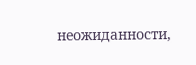неожиданности,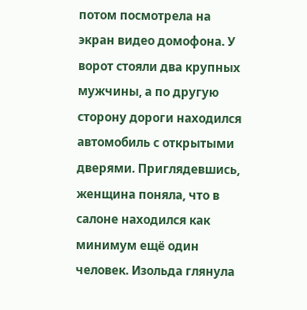потом посмотрела на экран видео домофона. У ворот стояли два крупных мужчины, а по другую сторону дороги находился автомобиль с открытыми дверями. Приглядевшись, женщина поняла, что в салоне находился как минимум ещё один человек. Изольда глянула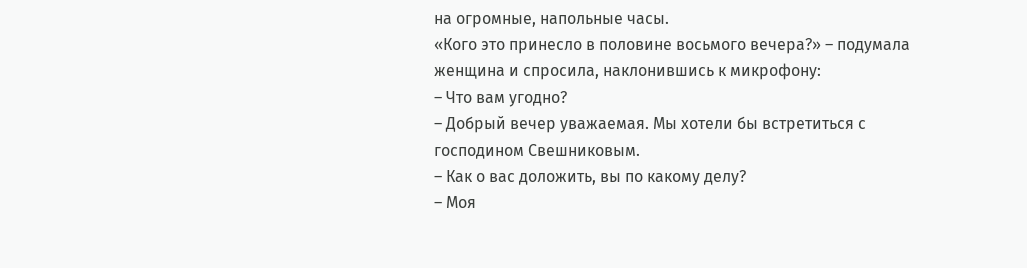на огромные, напольные часы.
«Кого это принесло в половине восьмого вечера?» – подумала женщина и спросила, наклонившись к микрофону:
– Что вам угодно?
– Добрый вечер уважаемая. Мы хотели бы встретиться с господином Свешниковым.
– Как о вас доложить, вы по какому делу?
– Моя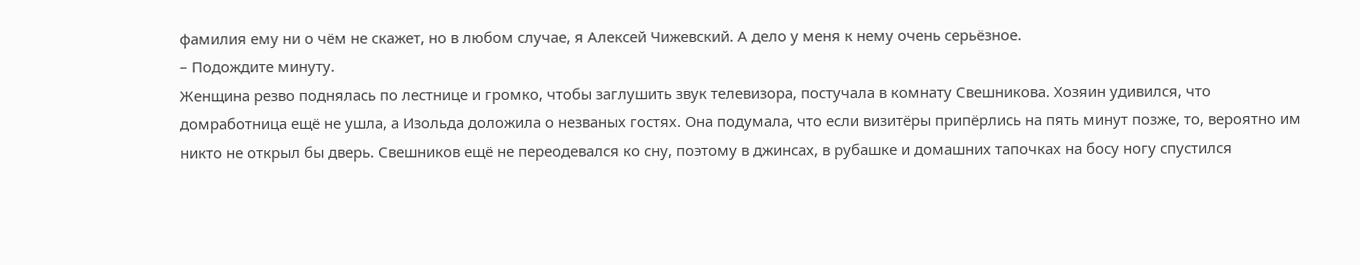фамилия ему ни о чём не скажет, но в любом случае, я Алексей Чижевский. А дело у меня к нему очень серьёзное.
– Подождите минуту.
Женщина резво поднялась по лестнице и громко, чтобы заглушить звук телевизора, постучала в комнату Свешникова. Хозяин удивился, что домработница ещё не ушла, а Изольда доложила о незваных гостях. Она подумала, что если визитёры припёрлись на пять минут позже, то, вероятно им никто не открыл бы дверь. Свешников ещё не переодевался ко сну, поэтому в джинсах, в рубашке и домашних тапочках на босу ногу спустился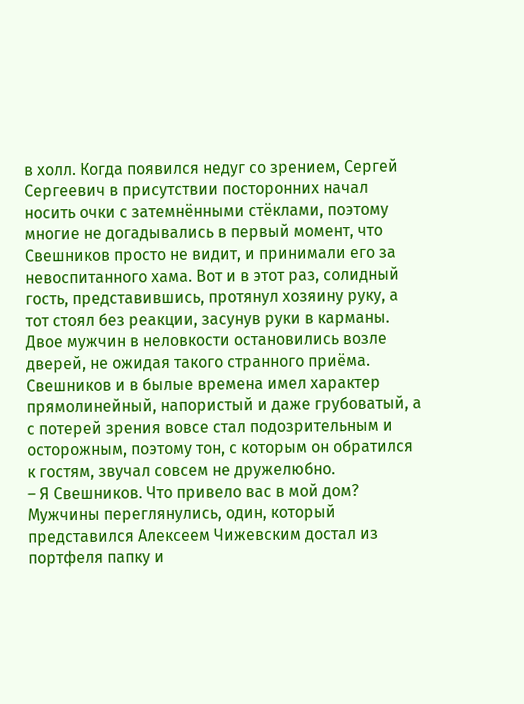в холл. Когда появился недуг со зрением, Сергей Сергеевич в присутствии посторонних начал носить очки с затемнёнными стёклами, поэтому многие не догадывались в первый момент, что Свешников просто не видит, и принимали его за невоспитанного хама. Вот и в этот раз, солидный гость, представившись, протянул хозяину руку, а тот стоял без реакции, засунув руки в карманы. Двое мужчин в неловкости остановились возле дверей, не ожидая такого странного приёма. Свешников и в былые времена имел характер прямолинейный, напористый и даже грубоватый, а с потерей зрения вовсе стал подозрительным и осторожным, поэтому тон, с которым он обратился к гостям, звучал совсем не дружелюбно.
– Я Свешников. Что привело вас в мой дом?
Мужчины переглянулись, один, который представился Алексеем Чижевским достал из портфеля папку и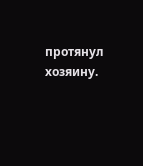протянул хозяину.